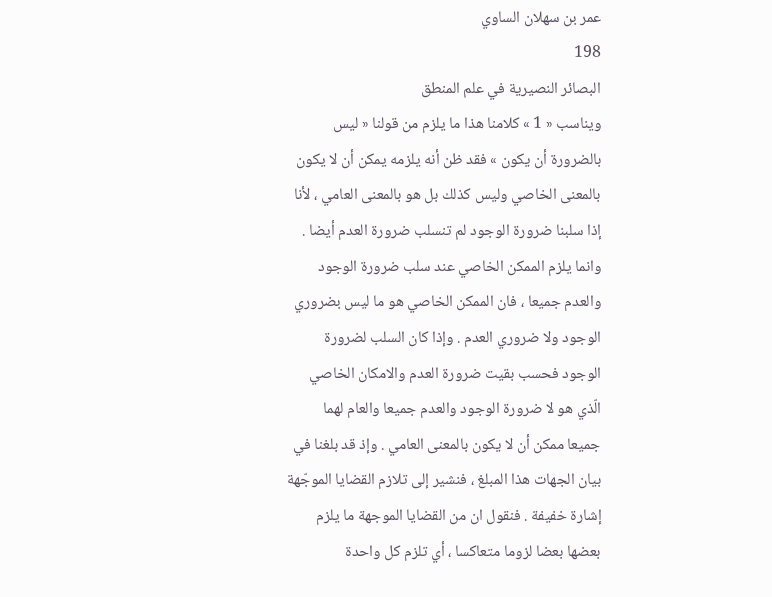عمر بن سهلان الساوي
198
البصائر النصيرية في علم المنطق
ويناسب « 1 » كلامنا هذا ما يلزم من قولنا « ليس بالضرورة أن يكون » فقد ظن أنه يلزمه يمكن أن لا يكون بالمعنى الخاصي وليس كذلك بل هو بالمعنى العامي ، لأنا إذا سلبنا ضرورة الوجود لم تنسلب ضرورة العدم أيضا . وانما يلزم الممكن الخاصي عند سلب ضرورة الوجود والعدم جميعا ، فان الممكن الخاصي هو ما ليس بضروري الوجود ولا ضروري العدم . وإذا كان السلب لضرورة الوجود فحسب بقيت ضرورة العدم والامكان الخاصي الّذي هو لا ضرورة الوجود والعدم جميعا والعام لهما جميعا ممكن أن لا يكون بالمعنى العامي . وإذ قد بلغنا في بيان الجهات هذا المبلغ ، فنشير إلى تلازم القضايا الموجّهة إشارة خفيفة . فنقول ان من القضايا الموجهة ما يلزم بعضها بعضا لزوما متعاكسا ، أي تلزم كل واحدة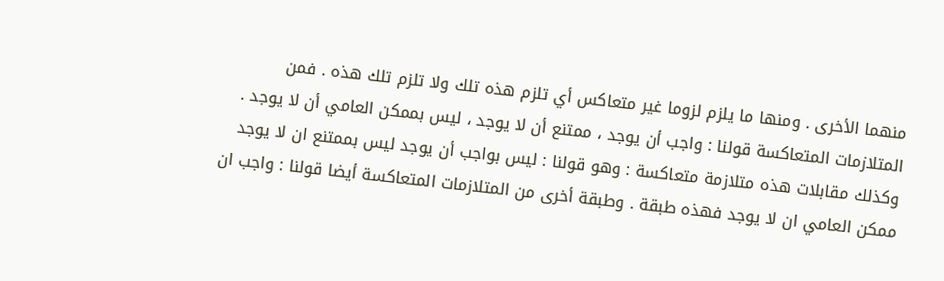منهما الأخرى . ومنها ما يلزم لزوما غير متعاكس أي تلزم هذه تلك ولا تلزم تلك هذه . فمن المتلازمات المتعاكسة قولنا : واجب أن يوجد ، ممتنع أن لا يوجد ، ليس بممكن العامي أن لا يوجد . وكذلك مقابلات هذه متلازمة متعاكسة : وهو قولنا : ليس بواجب أن يوجد ليس بممتنع ان لا يوجد ممكن العامي ان لا يوجد فهذه طبقة . وطبقة أخرى من المتلازمات المتعاكسة أيضا قولنا : واجب ان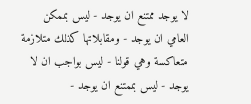لا يوجد ممتنع ان يوجد - ليس بممكن العامي ان يوجد - ومقابلاتها كذلك متلازمة متعاكسة وهي قولنا - ليس بواجب ان لا يوجد - ليس بممتنع ان يوجد -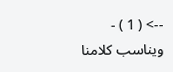--> ( 1 ) - ويناسب كلامنا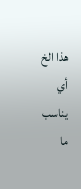هذا الخ أي يناسب ما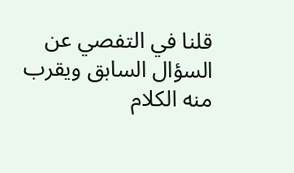قلنا في التفصي عن السؤال السابق ويقرب منه الكلام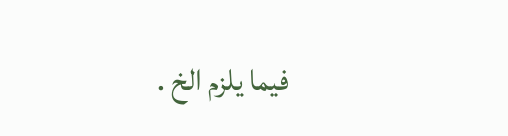فيما يلزم الخ .